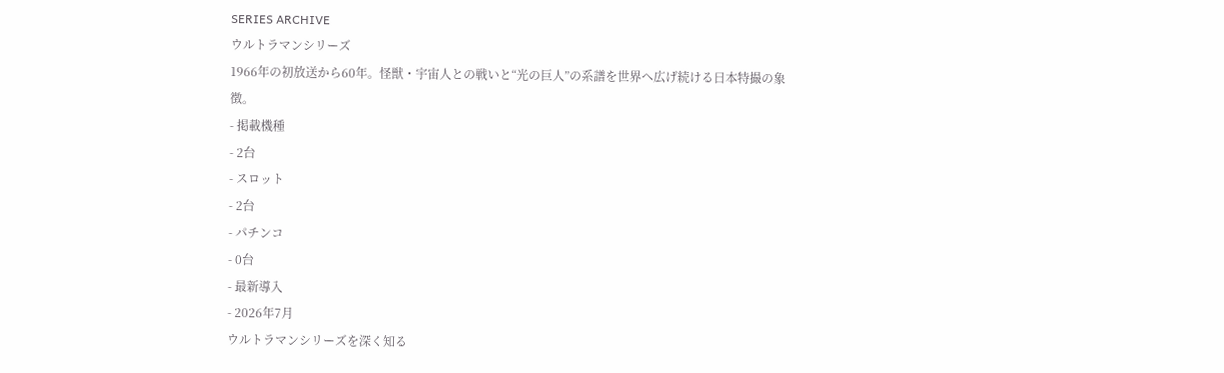SERIES ARCHIVE
ウルトラマンシリーズ
1966年の初放送から60年。怪獣・宇宙人との戦いと“光の巨人”の系譜を世界へ広げ続ける日本特撮の象徴。
- 掲載機種
- 2台
- スロット
- 2台
- パチンコ
- 0台
- 最新導入
- 2026年7月
ウルトラマンシリーズを深く知る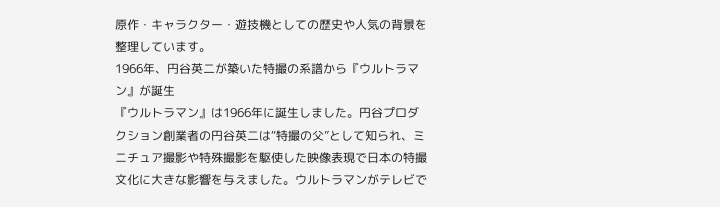原作・キャラクター・遊技機としての歴史や人気の背景を整理しています。
1966年、円谷英二が築いた特撮の系譜から『ウルトラマン』が誕生
『ウルトラマン』は1966年に誕生しました。円谷プロダクション創業者の円谷英二は“特撮の父”として知られ、ミニチュア撮影や特殊撮影を駆使した映像表現で日本の特撮文化に大きな影響を与えました。ウルトラマンがテレビで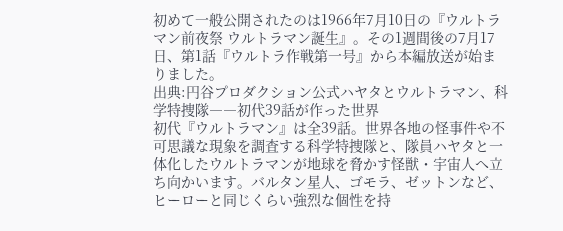初めて一般公開されたのは1966年7月10日の『ウルトラマン前夜祭 ウルトラマン誕生』。その1週間後の7月17日、第1話『ウルトラ作戦第一号』から本編放送が始まりました。
出典:円谷プロダクション公式ハヤタとウルトラマン、科学特捜隊――初代39話が作った世界
初代『ウルトラマン』は全39話。世界各地の怪事件や不可思議な現象を調査する科学特捜隊と、隊員ハヤタと一体化したウルトラマンが地球を脅かす怪獣・宇宙人へ立ち向かいます。バルタン星人、ゴモラ、ゼットンなど、ヒーローと同じくらい強烈な個性を持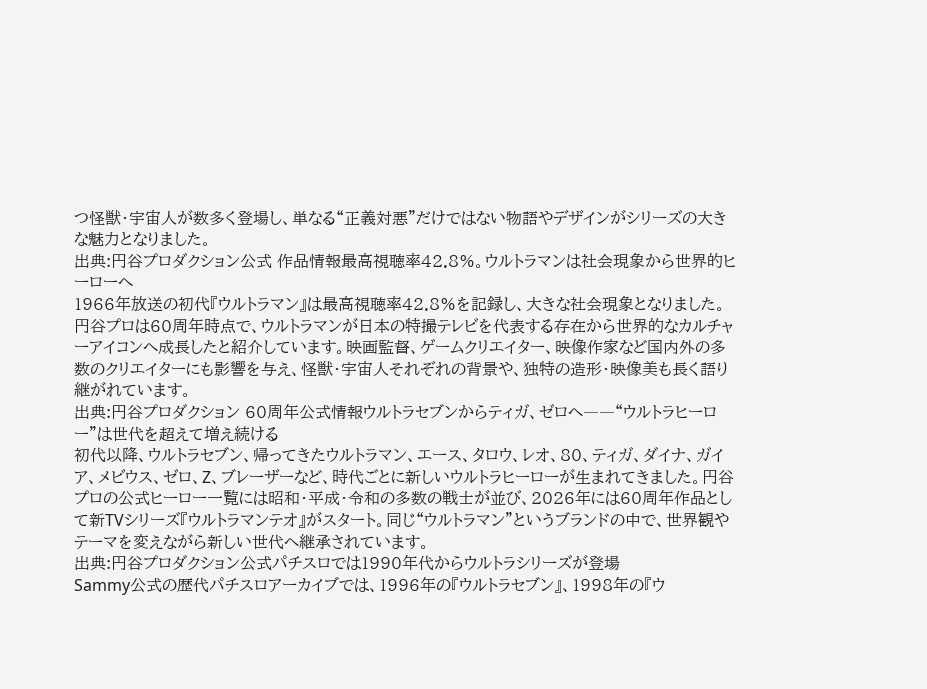つ怪獣・宇宙人が数多く登場し、単なる“正義対悪”だけではない物語やデザインがシリーズの大きな魅力となりました。
出典:円谷プロダクション公式 作品情報最高視聴率42.8%。ウルトラマンは社会現象から世界的ヒーローへ
1966年放送の初代『ウルトラマン』は最高視聴率42.8%を記録し、大きな社会現象となりました。円谷プロは60周年時点で、ウルトラマンが日本の特撮テレビを代表する存在から世界的なカルチャーアイコンへ成長したと紹介しています。映画監督、ゲームクリエイター、映像作家など国内外の多数のクリエイターにも影響を与え、怪獣・宇宙人それぞれの背景や、独特の造形・映像美も長く語り継がれています。
出典:円谷プロダクション 60周年公式情報ウルトラセブンからティガ、ゼロへ――“ウルトラヒーロー”は世代を超えて増え続ける
初代以降、ウルトラセブン、帰ってきたウルトラマン、エース、タロウ、レオ、80、ティガ、ダイナ、ガイア、メビウス、ゼロ、Z、ブレーザーなど、時代ごとに新しいウルトラヒーローが生まれてきました。円谷プロの公式ヒーロー一覧には昭和・平成・令和の多数の戦士が並び、2026年には60周年作品として新TVシリーズ『ウルトラマンテオ』がスタート。同じ“ウルトラマン”というブランドの中で、世界観やテーマを変えながら新しい世代へ継承されています。
出典:円谷プロダクション公式パチスロでは1990年代からウルトラシリーズが登場
Sammy公式の歴代パチスロアーカイブでは、1996年の『ウルトラセブン』、1998年の『ウ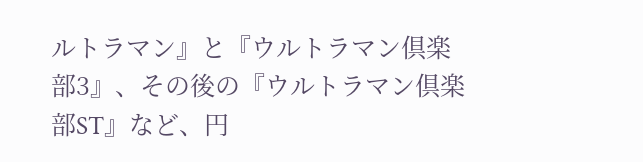ルトラマン』と『ウルトラマン倶楽部3』、その後の『ウルトラマン倶楽部ST』など、円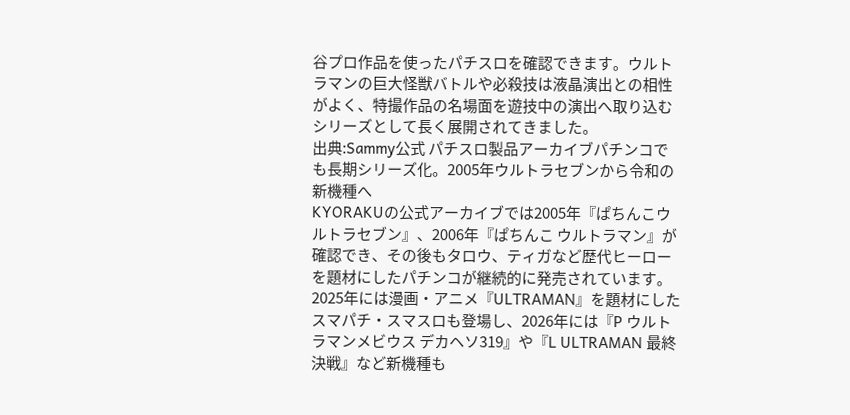谷プロ作品を使ったパチスロを確認できます。ウルトラマンの巨大怪獣バトルや必殺技は液晶演出との相性がよく、特撮作品の名場面を遊技中の演出へ取り込むシリーズとして長く展開されてきました。
出典:Sammy公式 パチスロ製品アーカイブパチンコでも長期シリーズ化。2005年ウルトラセブンから令和の新機種へ
KYORAKUの公式アーカイブでは2005年『ぱちんこウルトラセブン』、2006年『ぱちんこ ウルトラマン』が確認でき、その後もタロウ、ティガなど歴代ヒーローを題材にしたパチンコが継続的に発売されています。2025年には漫画・アニメ『ULTRAMAN』を題材にしたスマパチ・スマスロも登場し、2026年には『P ウルトラマンメビウス デカヘソ319』や『L ULTRAMAN 最終決戦』など新機種も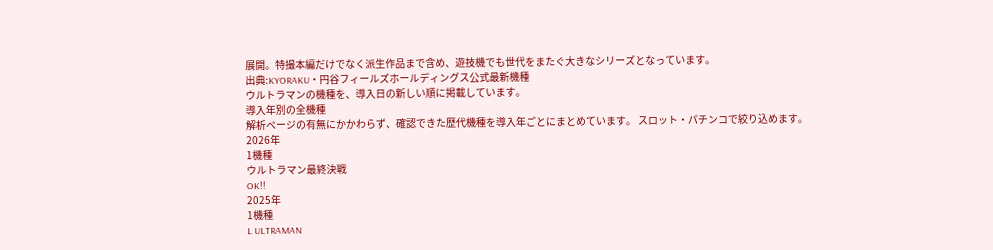展開。特撮本編だけでなく派生作品まで含め、遊技機でも世代をまたぐ大きなシリーズとなっています。
出典:KYORAKU・円谷フィールズホールディングス公式最新機種
ウルトラマンの機種を、導入日の新しい順に掲載しています。
導入年別の全機種
解析ページの有無にかかわらず、確認できた歴代機種を導入年ごとにまとめています。 スロット・パチンコで絞り込めます。
2026年
1機種
ウルトラマン最終決戦
OK!!
2025年
1機種
L ULTRAMAN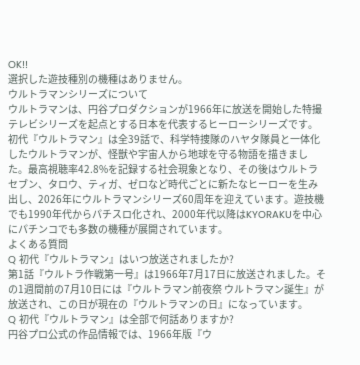OK!!
選択した遊技種別の機種はありません。
ウルトラマンシリーズについて
ウルトラマンは、円谷プロダクションが1966年に放送を開始した特撮テレビシリーズを起点とする日本を代表するヒーローシリーズです。初代『ウルトラマン』は全39話で、科学特捜隊のハヤタ隊員と一体化したウルトラマンが、怪獣や宇宙人から地球を守る物語を描きました。最高視聴率42.8%を記録する社会現象となり、その後はウルトラセブン、タロウ、ティガ、ゼロなど時代ごとに新たなヒーローを生み出し、2026年にウルトラマンシリーズ60周年を迎えています。遊技機でも1990年代からパチスロ化され、2000年代以降はKYORAKUを中心にパチンコでも多数の機種が展開されています。
よくある質問
Q 初代『ウルトラマン』はいつ放送されましたか?
第1話『ウルトラ作戦第一号』は1966年7月17日に放送されました。その1週間前の7月10日には『ウルトラマン前夜祭 ウルトラマン誕生』が放送され、この日が現在の『ウルトラマンの日』になっています。
Q 初代『ウルトラマン』は全部で何話ありますか?
円谷プロ公式の作品情報では、1966年版『ウ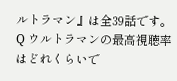ルトラマン』は全39話です。
Q ウルトラマンの最高視聴率はどれくらいで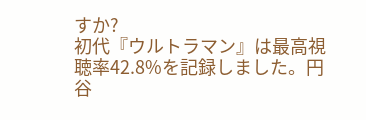すか?
初代『ウルトラマン』は最高視聴率42.8%を記録しました。円谷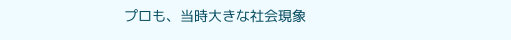プロも、当時大きな社会現象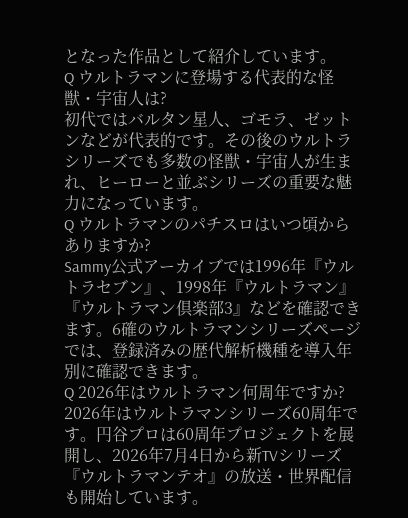となった作品として紹介しています。
Q ウルトラマンに登場する代表的な怪獣・宇宙人は?
初代ではバルタン星人、ゴモラ、ゼットンなどが代表的です。その後のウルトラシリーズでも多数の怪獣・宇宙人が生まれ、ヒーローと並ぶシリーズの重要な魅力になっています。
Q ウルトラマンのパチスロはいつ頃からありますか?
Sammy公式アーカイブでは1996年『ウルトラセブン』、1998年『ウルトラマン』『ウルトラマン倶楽部3』などを確認できます。6確のウルトラマンシリーズページでは、登録済みの歴代解析機種を導入年別に確認できます。
Q 2026年はウルトラマン何周年ですか?
2026年はウルトラマンシリーズ60周年です。円谷プロは60周年プロジェクトを展開し、2026年7月4日から新TVシリーズ『ウルトラマンテオ』の放送・世界配信も開始しています。